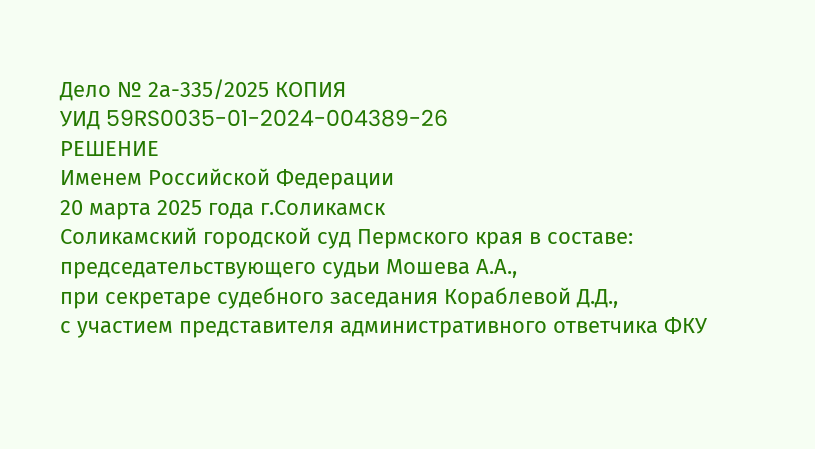Дело № 2а-335/2025 КОПИЯ
УИД 59RS0035-01-2024-004389-26
РЕШЕНИЕ
Именем Российской Федерации
20 марта 2025 года г.Соликамск
Соликамский городской суд Пермского края в составе:
председательствующего судьи Мошева А.А.,
при секретаре судебного заседания Кораблевой Д.Д.,
с участием представителя административного ответчика ФКУ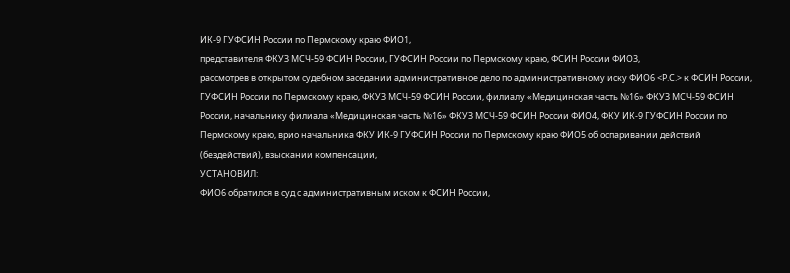ИК-9 ГУФСИН России по Пермскому краю ФИО1,
представителя ФКУЗ МСЧ-59 ФСИН России, ГУФСИН России по Пермскому краю, ФСИН России ФИО3,
рассмотрев в открытом судебном заседании административное дело по административному иску ФИО6 <Р.С.> к ФСИН России, ГУФСИН России по Пермскому краю, ФКУЗ МСЧ-59 ФСИН России, филиалу «Медицинская часть №16» ФКУЗ МСЧ-59 ФСИН России, начальнику филиала «Медицинская часть №16» ФКУЗ МСЧ-59 ФСИН России ФИО4, ФКУ ИК-9 ГУФСИН России по Пермскому краю, врио начальника ФКУ ИК-9 ГУФСИН России по Пермскому краю ФИО5 об оспаривании действий (бездействий), взыскании компенсации,
УСТАНОВИЛ:
ФИО6 обратился в суд с административным иском к ФСИН России,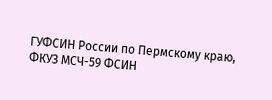ГУФСИН России по Пермскому краю, ФКУЗ МСЧ-59 ФСИН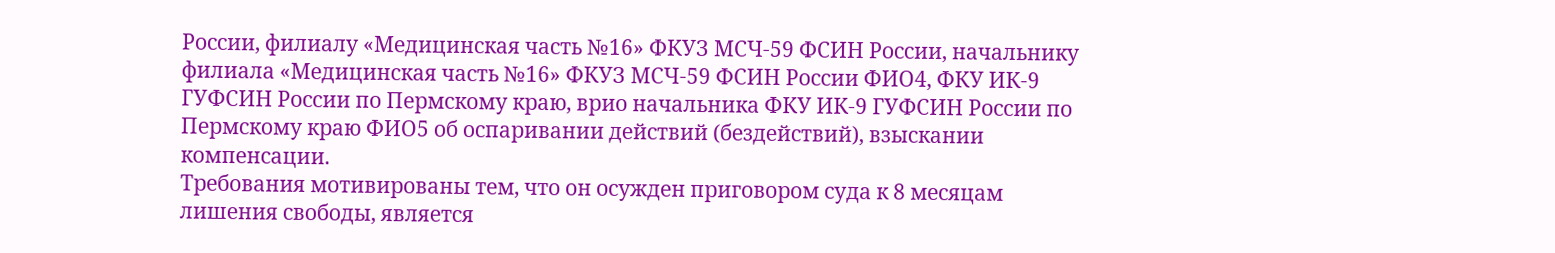России, филиалу «Медицинская часть №16» ФКУЗ МСЧ-59 ФСИН России, начальнику филиала «Медицинская часть №16» ФКУЗ МСЧ-59 ФСИН России ФИО4, ФКУ ИК-9 ГУФСИН России по Пермскому краю, врио начальника ФКУ ИК-9 ГУФСИН России по Пермскому краю ФИО5 об оспаривании действий (бездействий), взыскании компенсации.
Требования мотивированы тем, что он осужден приговором суда к 8 месяцам лишения свободы, является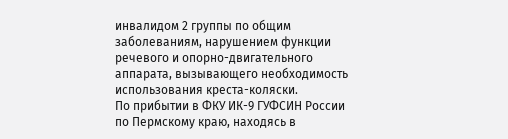инвалидом 2 группы по общим заболеваниям, нарушением функции речевого и опорно-двигательного аппарата, вызывающего необходимость использования креста-коляски.
По прибытии в ФКУ ИК-9 ГУФСИН России по Пермскому краю, находясь в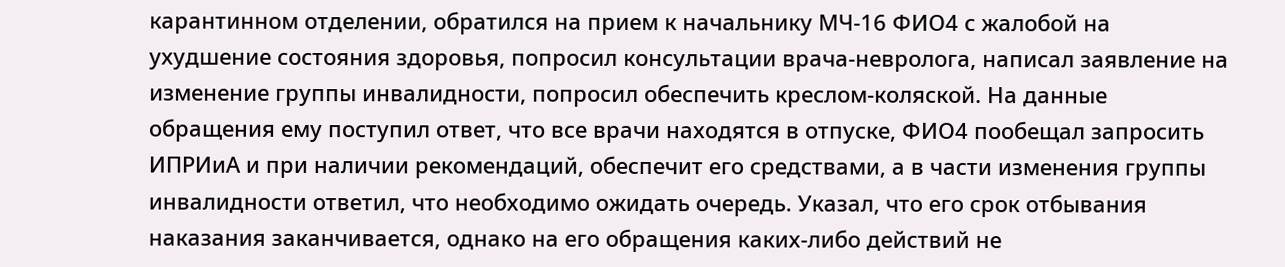карантинном отделении, обратился на прием к начальнику МЧ-16 ФИО4 с жалобой на ухудшение состояния здоровья, попросил консультации врача-невролога, написал заявление на изменение группы инвалидности, попросил обеспечить креслом-коляской. На данные обращения ему поступил ответ, что все врачи находятся в отпуске, ФИО4 пообещал запросить ИПРИиА и при наличии рекомендаций, обеспечит его средствами, а в части изменения группы инвалидности ответил, что необходимо ожидать очередь. Указал, что его срок отбывания наказания заканчивается, однако на его обращения каких-либо действий не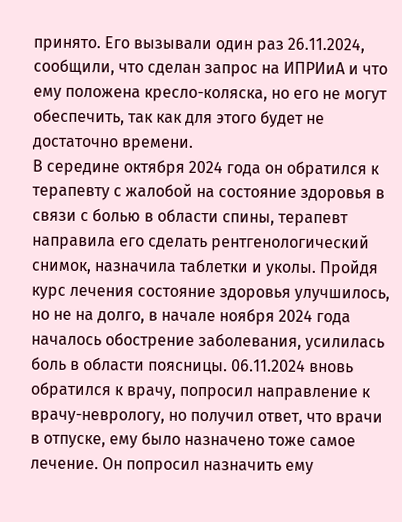принято. Его вызывали один раз 26.11.2024, сообщили, что сделан запрос на ИПРИиА и что ему положена кресло-коляска, но его не могут обеспечить, так как для этого будет не достаточно времени.
В середине октября 2024 года он обратился к терапевту с жалобой на состояние здоровья в связи с болью в области спины, терапевт направила его сделать рентгенологический снимок, назначила таблетки и уколы. Пройдя курс лечения состояние здоровья улучшилось, но не на долго, в начале ноября 2024 года началось обострение заболевания, усилилась боль в области поясницы. 06.11.2024 вновь обратился к врачу, попросил направление к врачу-неврологу, но получил ответ, что врачи в отпуске, ему было назначено тоже самое лечение. Он попросил назначить ему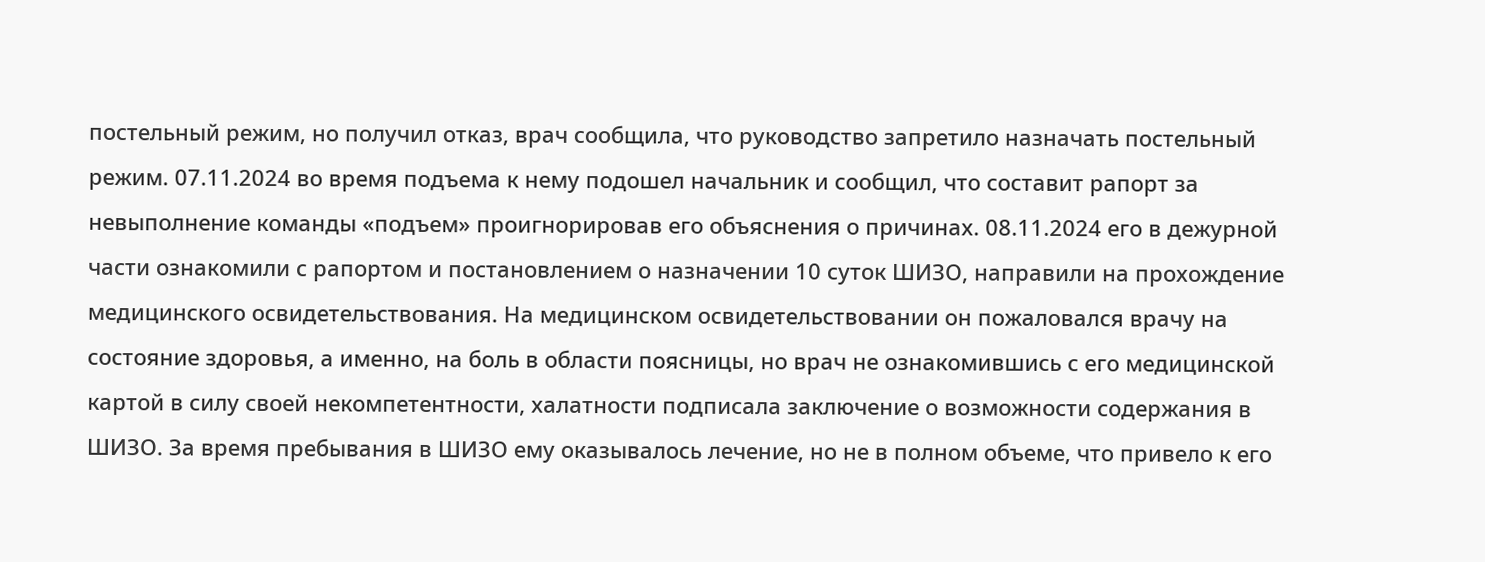постельный режим, но получил отказ, врач сообщила, что руководство запретило назначать постельный режим. 07.11.2024 во время подъема к нему подошел начальник и сообщил, что составит рапорт за невыполнение команды «подъем» проигнорировав его объяснения о причинах. 08.11.2024 его в дежурной части ознакомили с рапортом и постановлением о назначении 10 суток ШИЗО, направили на прохождение медицинского освидетельствования. На медицинском освидетельствовании он пожаловался врачу на состояние здоровья, а именно, на боль в области поясницы, но врач не ознакомившись с его медицинской картой в силу своей некомпетентности, халатности подписала заключение о возможности содержания в ШИЗО. За время пребывания в ШИЗО ему оказывалось лечение, но не в полном объеме, что привело к его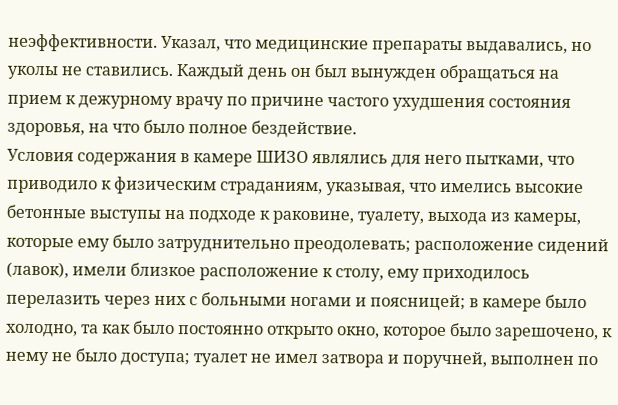неэффективности. Указал, что медицинские препараты выдавались, но уколы не ставились. Каждый день он был вынужден обращаться на прием к дежурному врачу по причине частого ухудшения состояния здоровья, на что было полное бездействие.
Условия содержания в камере ШИЗО являлись для него пытками, что приводило к физическим страданиям, указывая, что имелись высокие бетонные выступы на подходе к раковине, туалету, выхода из камеры, которые ему было затруднительно преодолевать; расположение сидений (лавок), имели близкое расположение к столу, ему приходилось перелазить через них с больными ногами и поясницей; в камере было холодно, та как было постоянно открыто окно, которое было зарешочено, к нему не было доступа; туалет не имел затвора и поручней, выполнен по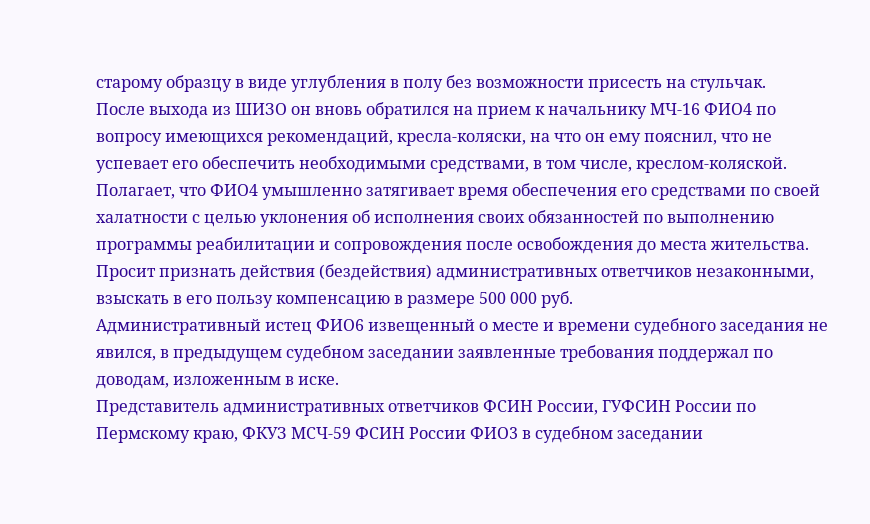старому образцу в виде углубления в полу без возможности присесть на стульчак.
После выхода из ШИЗО он вновь обратился на прием к начальнику МЧ-16 ФИО4 по вопросу имеющихся рекомендаций, кресла-коляски, на что он ему пояснил, что не успевает его обеспечить необходимыми средствами, в том числе, креслом-коляской. Полагает, что ФИО4 умышленно затягивает время обеспечения его средствами по своей халатности с целью уклонения об исполнения своих обязанностей по выполнению программы реабилитации и сопровождения после освобождения до места жительства.
Просит признать действия (бездействия) административных ответчиков незаконными, взыскать в его пользу компенсацию в размере 500 000 руб.
Административный истец ФИО6 извещенный о месте и времени судебного заседания не явился, в предыдущем судебном заседании заявленные требования поддержал по доводам, изложенным в иске.
Представитель административных ответчиков ФСИН России, ГУФСИН России по Пермскому краю, ФКУЗ МСЧ-59 ФСИН России ФИО3 в судебном заседании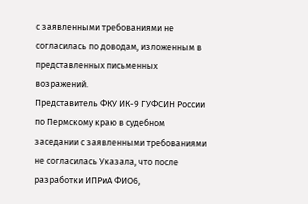с заявленными требованиями не согласилась по доводам, изложенным в представленных письменных возражений.
Представитель ФКУ ИК-9 ГУФСИН России по Пермскому краю в судебном заседании с заявленными требованиями не согласилась Указала, что после разработки ИПРиА ФИО6,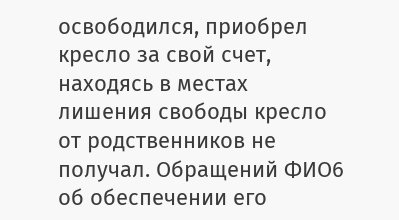освободился, приобрел кресло за свой счет, находясь в местах лишения свободы кресло от родственников не получал. Обращений ФИО6 об обеспечении его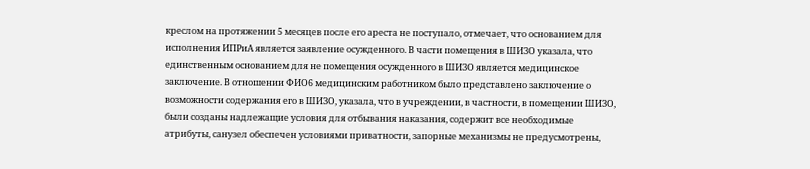креслом на протяжении 5 месяцев после его ареста не поступало, отмечает, что основанием для исполнения ИПРиА является заявление осужденного. В части помещения в ШИЗО указала, что единственным основанием для не помещения осужденного в ШИЗО является медицинское заключение. В отношении ФИО6 медицинским работником было представлено заключение о возможности содержания его в ШИЗО, указала, что в учреждении, в частности, в помещении ШИЗО, были созданы надлежащие условия для отбывания наказания, содержит все необходимые атрибуты, санузел обеспечен условиями приватности, запорные механизмы не предусмотрены,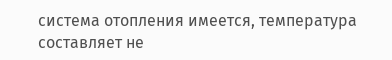система отопления имеется, температура составляет не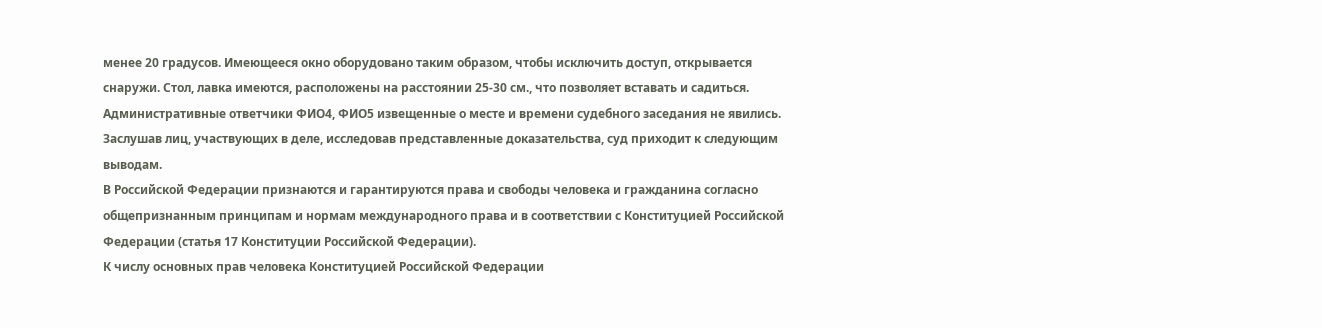менее 20 градусов. Имеющееся окно оборудовано таким образом, чтобы исключить доступ, открывается снаружи. Стол, лавка имеются, расположены на расстоянии 25-30 см., что позволяет вставать и садиться.
Административные ответчики ФИО4, ФИО5 извещенные о месте и времени судебного заседания не явились.
Заслушав лиц, участвующих в деле, исследовав представленные доказательства, суд приходит к следующим выводам.
В Российской Федерации признаются и гарантируются права и свободы человека и гражданина согласно общепризнанным принципам и нормам международного права и в соответствии с Конституцией Российской Федерации (статья 17 Конституции Российской Федерации).
К числу основных прав человека Конституцией Российской Федерации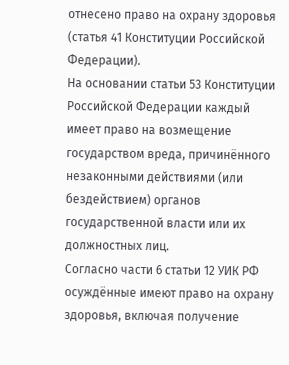отнесено право на охрану здоровья (статья 41 Конституции Российской Федерации).
На основании статьи 53 Конституции Российской Федерации каждый имеет право на возмещение государством вреда, причинённого незаконными действиями (или бездействием) органов государственной власти или их должностных лиц.
Согласно части 6 статьи 12 УИК РФ осуждённые имеют право на охрану здоровья, включая получение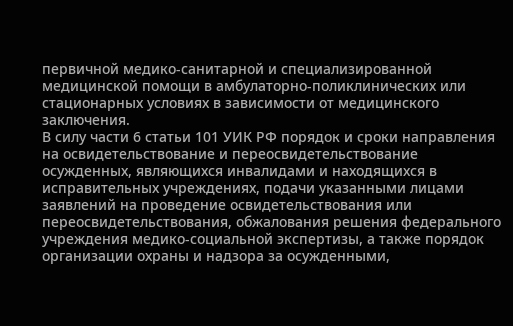первичной медико-санитарной и специализированной медицинской помощи в амбулаторно-поликлинических или стационарных условиях в зависимости от медицинского заключения.
В силу части 6 статьи 101 УИК РФ порядок и сроки направления на освидетельствование и переосвидетельствование осужденных, являющихся инвалидами и находящихся в исправительных учреждениях, подачи указанными лицами заявлений на проведение освидетельствования или переосвидетельствования, обжалования решения федерального учреждения медико-социальной экспертизы, а также порядок организации охраны и надзора за осужденными,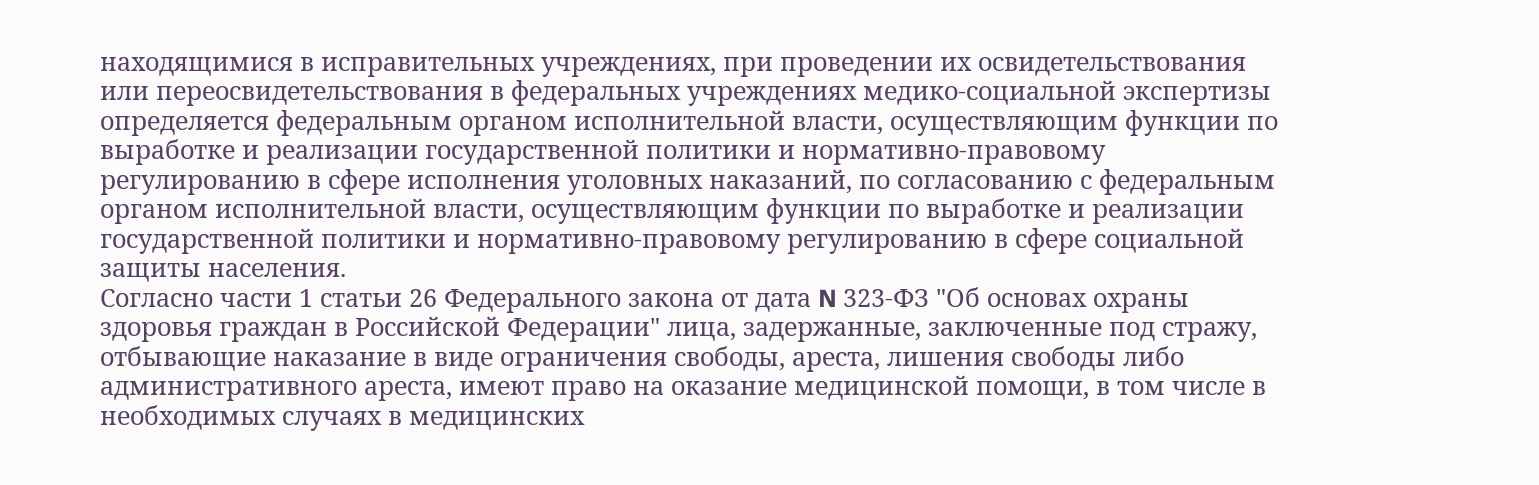находящимися в исправительных учреждениях, при проведении их освидетельствования или переосвидетельствования в федеральных учреждениях медико-социальной экспертизы определяется федеральным органом исполнительной власти, осуществляющим функции по выработке и реализации государственной политики и нормативно-правовому регулированию в сфере исполнения уголовных наказаний, по согласованию с федеральным органом исполнительной власти, осуществляющим функции по выработке и реализации государственной политики и нормативно-правовому регулированию в сфере социальной защиты населения.
Согласно части 1 статьи 26 Федерального закона от дата N 323-ФЗ "Об основах охраны здоровья граждан в Российской Федерации" лица, задержанные, заключенные под стражу, отбывающие наказание в виде ограничения свободы, ареста, лишения свободы либо административного ареста, имеют право на оказание медицинской помощи, в том числе в необходимых случаях в медицинских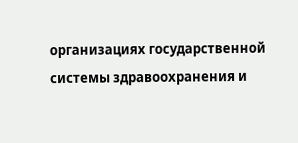организациях государственной системы здравоохранения и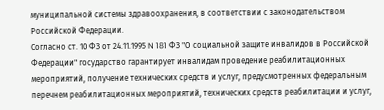муниципальной системы здравоохранения, в соответствии с законодательством Российской Федерации.
Согласно ст. 10 ФЗ от 24.11.1995 N 181 ФЗ "О социальной защите инвалидов в Российской Федерации" государство гарантирует инвалидам проведение реабилитационных мероприятий, получение технических средств и услуг, предусмотренных федеральным перечнем реабилитационных мероприятий, технических средств реабилитации и услуг,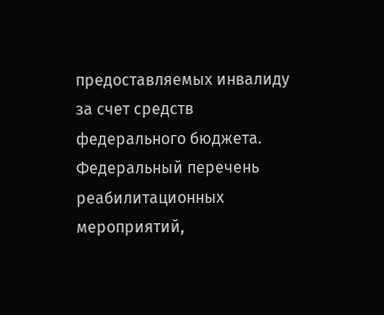предоставляемых инвалиду за счет средств федерального бюджета. Федеральный перечень реабилитационных мероприятий,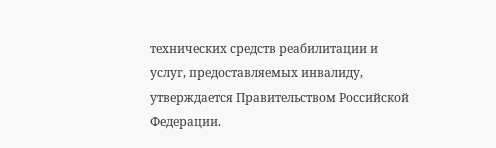технических средств реабилитации и услуг, предоставляемых инвалиду, утверждается Правительством Российской Федерации.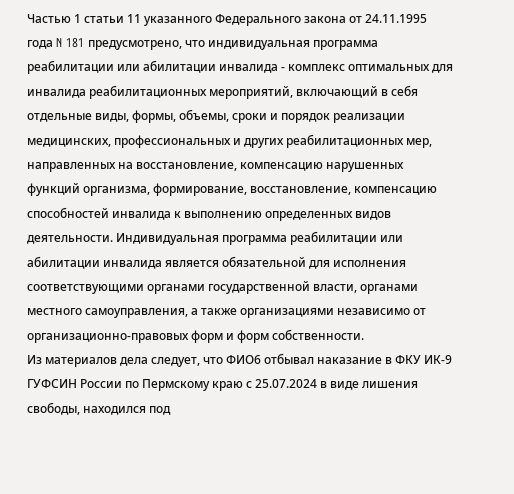Частью 1 статьи 11 указанного Федерального закона от 24.11.1995 года N 181 предусмотрено, что индивидуальная программа реабилитации или абилитации инвалида - комплекс оптимальных для инвалида реабилитационных мероприятий, включающий в себя отдельные виды, формы, объемы, сроки и порядок реализации медицинских, профессиональных и других реабилитационных мер, направленных на восстановление, компенсацию нарушенных функций организма, формирование, восстановление, компенсацию способностей инвалида к выполнению определенных видов деятельности. Индивидуальная программа реабилитации или абилитации инвалида является обязательной для исполнения соответствующими органами государственной власти, органами местного самоуправления, а также организациями независимо от организационно-правовых форм и форм собственности.
Из материалов дела следует, что ФИО6 отбывал наказание в ФКУ ИК-9 ГУФСИН России по Пермскому краю с 25.07.2024 в виде лишения свободы, находился под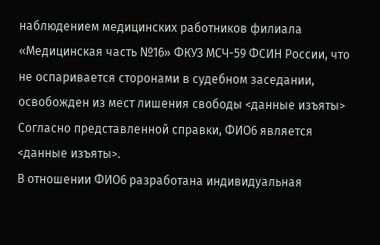наблюдением медицинских работников филиала «Медицинская часть №16» ФКУЗ МСЧ-59 ФСИН России, что не оспаривается сторонами в судебном заседании, освобожден из мест лишения свободы <данные изъяты>
Согласно представленной справки, ФИО6 является <данные изъяты>.
В отношении ФИО6 разработана индивидуальная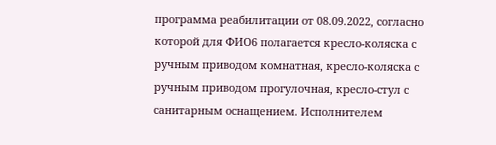программа реабилитации от 08.09.2022, согласно которой для ФИО6 полагается кресло-коляска с ручным приводом комнатная, кресло-коляска с ручным приводом прогулочная, кресло-стул с санитарным оснащением. Исполнителем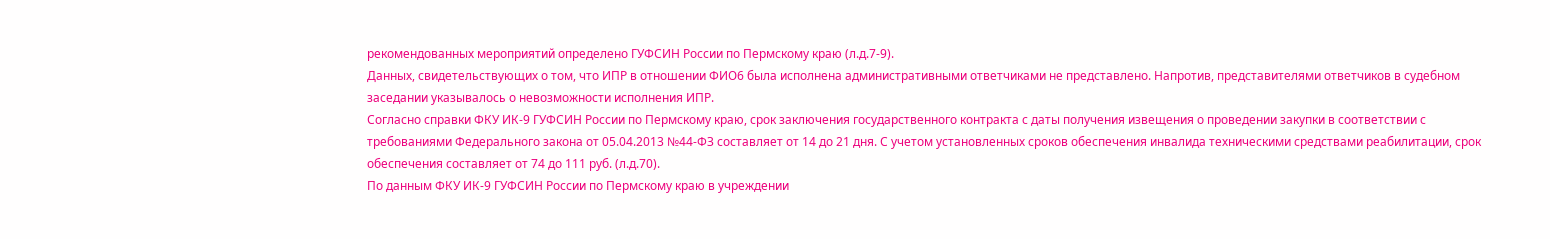рекомендованных мероприятий определено ГУФСИН России по Пермскому краю (л.д.7-9).
Данных, свидетельствующих о том, что ИПР в отношении ФИО6 была исполнена административными ответчиками не представлено. Напротив, представителями ответчиков в судебном заседании указывалось о невозможности исполнения ИПР.
Согласно справки ФКУ ИК-9 ГУФСИН России по Пермскому краю, срок заключения государственного контракта с даты получения извещения о проведении закупки в соответствии с требованиями Федерального закона от 05.04.2013 №44-ФЗ составляет от 14 до 21 дня. С учетом установленных сроков обеспечения инвалида техническими средствами реабилитации, срок обеспечения составляет от 74 до 111 руб. (л.д.70).
По данным ФКУ ИК-9 ГУФСИН России по Пермскому краю в учреждении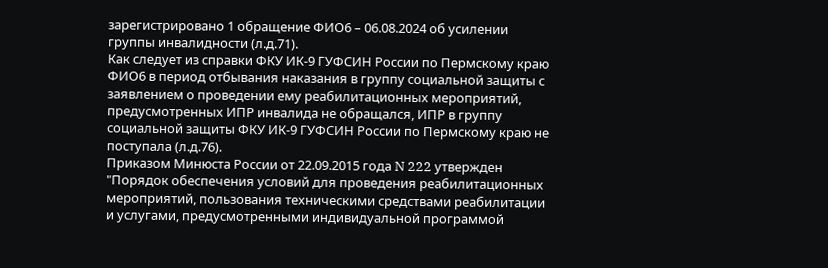зарегистрировано 1 обращение ФИО6 – 06.08.2024 об усилении группы инвалидности (л.д.71).
Как следует из справки ФКУ ИК-9 ГУФСИН России по Пермскому краю ФИО6 в период отбывания наказания в группу социальной защиты с заявлением о проведении ему реабилитационных мероприятий, предусмотренных ИПР инвалида не обращался, ИПР в группу социальной защиты ФКУ ИК-9 ГУФСИН России по Пермскому краю не поступала (л.д.76).
Приказом Минюста России от 22.09.2015 года N 222 утвержден "Порядок обеспечения условий для проведения реабилитационных мероприятий, пользования техническими средствами реабилитации и услугами, предусмотренными индивидуальной программой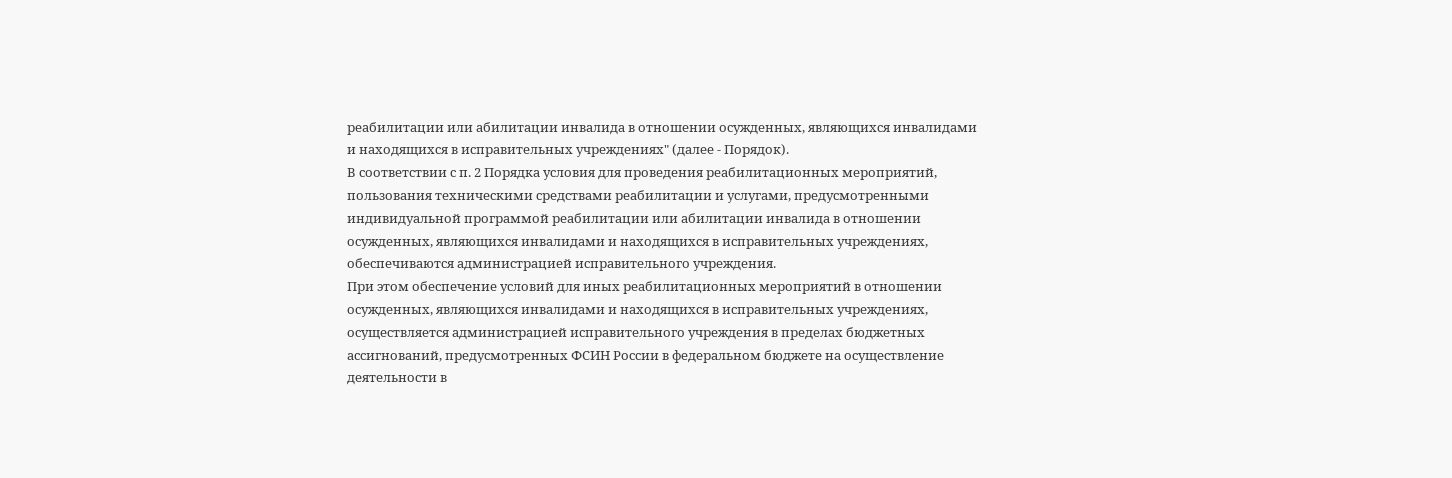реабилитации или абилитации инвалида в отношении осужденных, являющихся инвалидами и находящихся в исправительных учреждениях" (далее - Порядок).
В соответствии с п. 2 Порядка условия для проведения реабилитационных мероприятий, пользования техническими средствами реабилитации и услугами, предусмотренными индивидуальной программой реабилитации или абилитации инвалида в отношении осужденных, являющихся инвалидами и находящихся в исправительных учреждениях, обеспечиваются администрацией исправительного учреждения.
При этом обеспечение условий для иных реабилитационных мероприятий в отношении осужденных, являющихся инвалидами и находящихся в исправительных учреждениях, осуществляется администрацией исправительного учреждения в пределах бюджетных ассигнований, предусмотренных ФСИН России в федеральном бюджете на осуществление деятельности в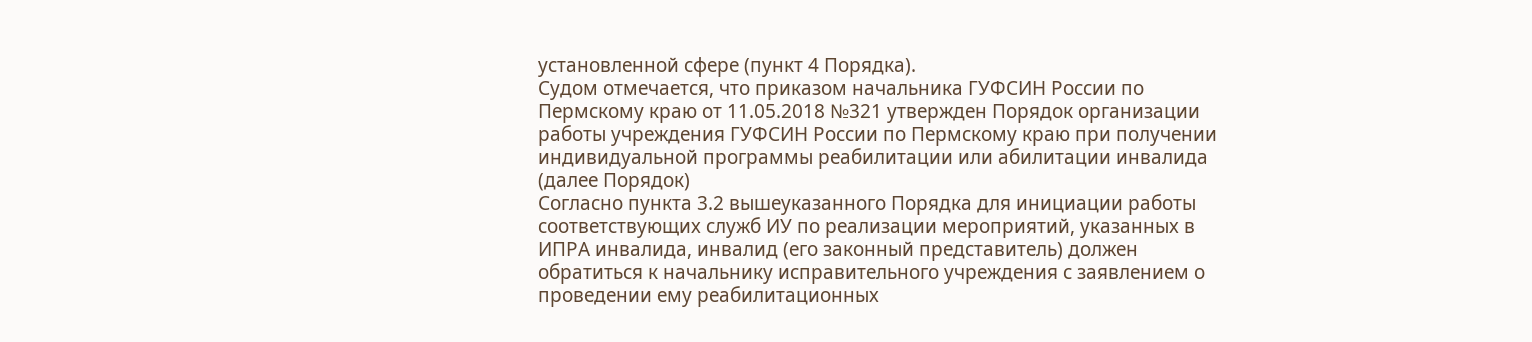установленной сфере (пункт 4 Порядка).
Судом отмечается, что приказом начальника ГУФСИН России по Пермскому краю от 11.05.2018 №321 утвержден Порядок организации работы учреждения ГУФСИН России по Пермскому краю при получении индивидуальной программы реабилитации или абилитации инвалида (далее Порядок)
Согласно пункта 3.2 вышеуказанного Порядка для инициации работы соответствующих служб ИУ по реализации мероприятий, указанных в ИПРА инвалида, инвалид (его законный представитель) должен обратиться к начальнику исправительного учреждения с заявлением о проведении ему реабилитационных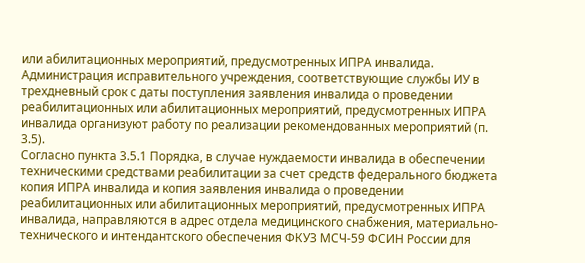или абилитационных мероприятий, предусмотренных ИПРА инвалида.
Администрация исправительного учреждения, соответствующие службы ИУ в трехдневный срок с даты поступления заявления инвалида о проведении реабилитационных или абилитационных мероприятий, предусмотренных ИПРА инвалида организуют работу по реализации рекомендованных мероприятий (п. 3.5).
Согласно пункта 3.5.1 Порядка, в случае нуждаемости инвалида в обеспечении техническими средствами реабилитации за счет средств федерального бюджета копия ИПРА инвалида и копия заявления инвалида о проведении реабилитационных или абилитационных мероприятий, предусмотренных ИПРА инвалида, направляются в адрес отдела медицинского снабжения, материально-технического и интендантского обеспечения ФКУЗ МСЧ-59 ФСИН России для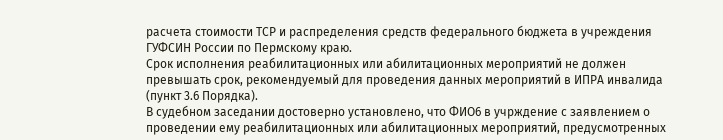расчета стоимости ТСР и распределения средств федерального бюджета в учреждения ГУФСИН России по Пермскому краю.
Срок исполнения реабилитационных или абилитационных мероприятий не должен превышать срок, рекомендуемый для проведения данных мероприятий в ИПРА инвалида (пункт 3.6 Порядка).
В судебном заседании достоверно установлено, что ФИО6 в учрждение с заявлением о проведении ему реабилитационных или абилитационных мероприятий, предусмотренных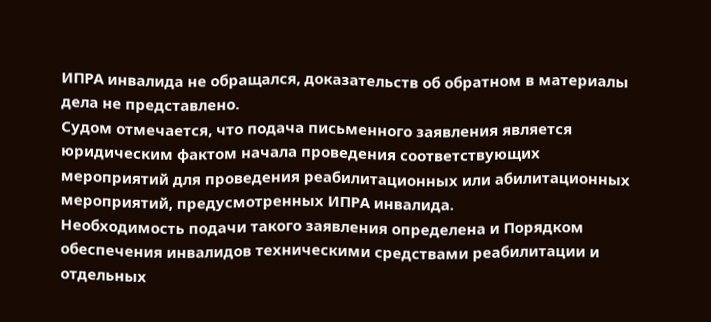ИПРА инвалида не обращался, доказательств об обратном в материалы дела не представлено.
Судом отмечается, что подача письменного заявления является юридическим фактом начала проведения соответствующих мероприятий для проведения реабилитационных или абилитационных мероприятий, предусмотренных ИПРА инвалида.
Необходимость подачи такого заявления определена и Порядком обеспечения инвалидов техническими средствами реабилитации и отдельных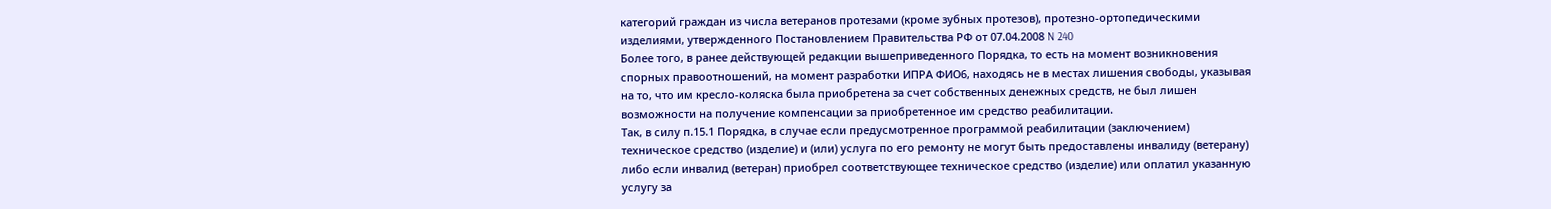категорий граждан из числа ветеранов протезами (кроме зубных протезов), протезно-ортопедическими изделиями, утвержденного Постановлением Правительства РФ от 07.04.2008 N 240
Более того, в ранее действующей редакции вышеприведенного Порядка, то есть на момент возникновения спорных правоотношений, на момент разработки ИПРА ФИО6, находясь не в местах лишения свободы, указывая на то, что им кресло-коляска была приобретена за счет собственных денежных средств, не был лишен возможности на получение компенсации за приобретенное им средство реабилитации.
Так, в силу п.15.1 Порядка, в случае если предусмотренное программой реабилитации (заключением) техническое средство (изделие) и (или) услуга по его ремонту не могут быть предоставлены инвалиду (ветерану) либо если инвалид (ветеран) приобрел соответствующее техническое средство (изделие) или оплатил указанную услугу за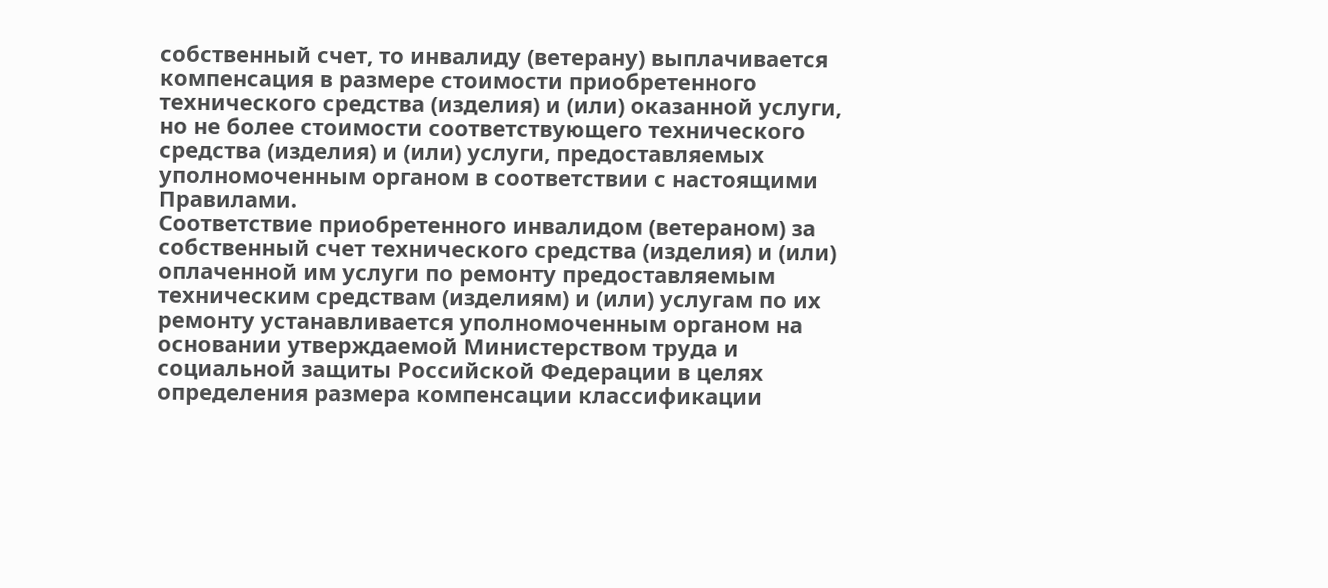собственный счет, то инвалиду (ветерану) выплачивается компенсация в размере стоимости приобретенного технического средства (изделия) и (или) оказанной услуги, но не более стоимости соответствующего технического средства (изделия) и (или) услуги, предоставляемых уполномоченным органом в соответствии с настоящими Правилами.
Соответствие приобретенного инвалидом (ветераном) за собственный счет технического средства (изделия) и (или) оплаченной им услуги по ремонту предоставляемым техническим средствам (изделиям) и (или) услугам по их ремонту устанавливается уполномоченным органом на основании утверждаемой Министерством труда и социальной защиты Российской Федерации в целях определения размера компенсации классификации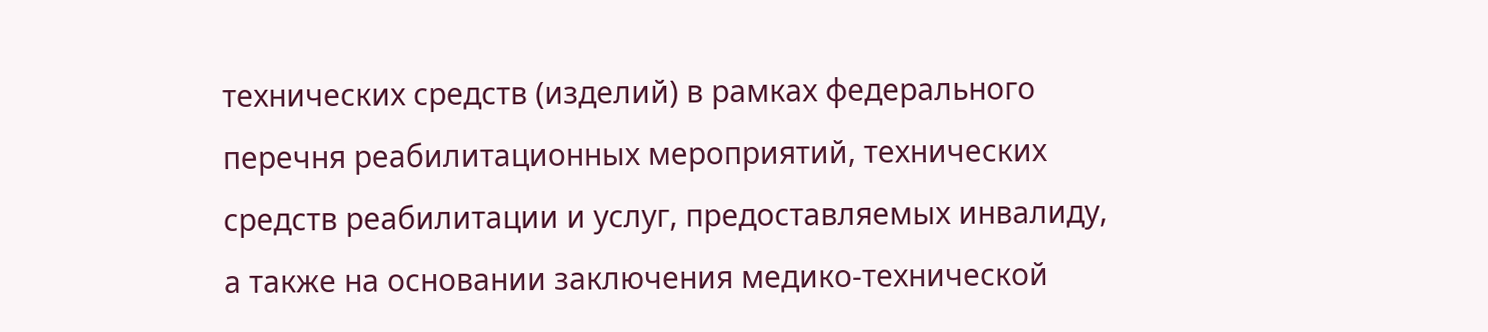технических средств (изделий) в рамках федерального перечня реабилитационных мероприятий, технических средств реабилитации и услуг, предоставляемых инвалиду, а также на основании заключения медико-технической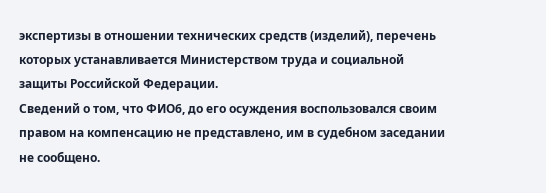экспертизы в отношении технических средств (изделий), перечень которых устанавливается Министерством труда и социальной защиты Российской Федерации.
Сведений о том, что ФИО6, до его осуждения воспользовался своим правом на компенсацию не представлено, им в судебном заседании не сообщено.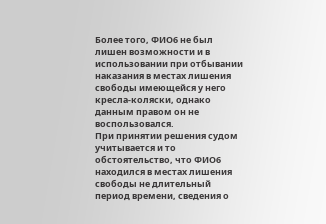Более того, ФИО6 не был лишен возможности и в использовании при отбывании наказания в местах лишения свободы имеющейся у него кресла-коляски, однако данным правом он не воспользовался.
При принятии решения судом учитывается и то обстоятельство, что ФИО6 находился в местах лишения свободы не длительный период времени, сведения о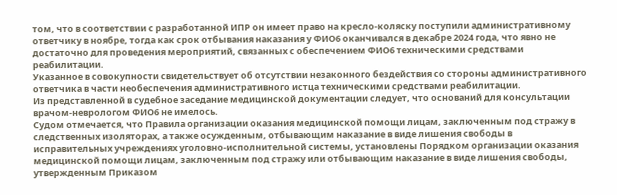том, что в соответствии с разработанной ИПР он имеет право на кресло-коляску поступили административному ответчику в ноябре, тогда как срок отбывания наказания у ФИО6 оканчивался в декабре 2024 года, что явно не достаточно для проведения мероприятий, связанных с обеспечением ФИО6 техническими средствами реабилитации.
Указанное в совокупности свидетельствует об отсутствии незаконного бездействия со стороны административного ответчика в части необеспечения административного истца техническими средствами реабилитации.
Из представленной в судебное заседание медицинской документации следует, что оснований для консультации врачом-неврологом ФИО6 не имелось.
Судом отмечается, что Правила организации оказания медицинской помощи лицам, заключенным под стражу в следственных изоляторах, а также осужденным, отбывающим наказание в виде лишения свободы в исправительных учреждениях уголовно-исполнительной системы, установлены Порядком организации оказания медицинской помощи лицам, заключенным под стражу или отбывающим наказание в виде лишения свободы, утвержденным Приказом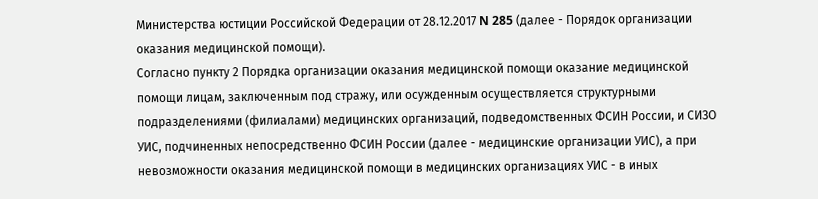Министерства юстиции Российской Федерации от 28.12.2017 N 285 (далее - Порядок организации оказания медицинской помощи).
Согласно пункту 2 Порядка организации оказания медицинской помощи оказание медицинской помощи лицам, заключенным под стражу, или осужденным осуществляется структурными подразделениями (филиалами) медицинских организаций, подведомственных ФСИН России, и СИЗО УИС, подчиненных непосредственно ФСИН России (далее - медицинские организации УИС), а при невозможности оказания медицинской помощи в медицинских организациях УИС - в иных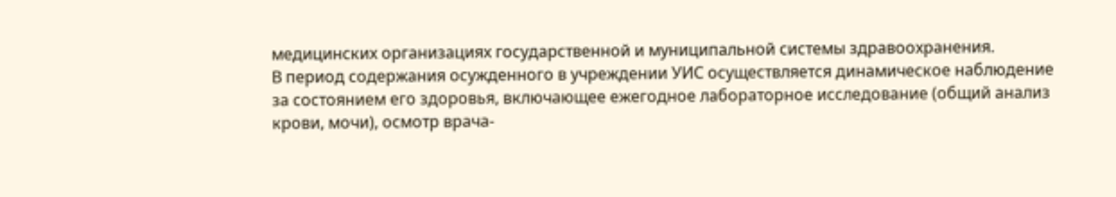медицинских организациях государственной и муниципальной системы здравоохранения.
В период содержания осужденного в учреждении УИС осуществляется динамическое наблюдение за состоянием его здоровья, включающее ежегодное лабораторное исследование (общий анализ крови, мочи), осмотр врача-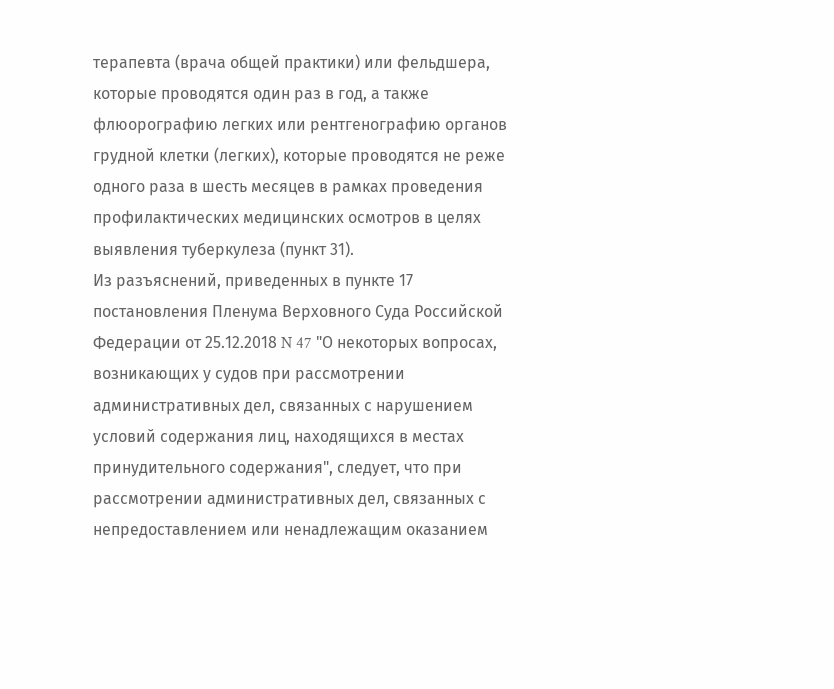терапевта (врача общей практики) или фельдшера, которые проводятся один раз в год, а также флюорографию легких или рентгенографию органов грудной клетки (легких), которые проводятся не реже одного раза в шесть месяцев в рамках проведения профилактических медицинских осмотров в целях выявления туберкулеза (пункт 31).
Из разъяснений, приведенных в пункте 17 постановления Пленума Верховного Суда Российской Федерации от 25.12.2018 N 47 "О некоторых вопросах, возникающих у судов при рассмотрении административных дел, связанных с нарушением условий содержания лиц, находящихся в местах принудительного содержания", следует, что при рассмотрении административных дел, связанных с непредоставлением или ненадлежащим оказанием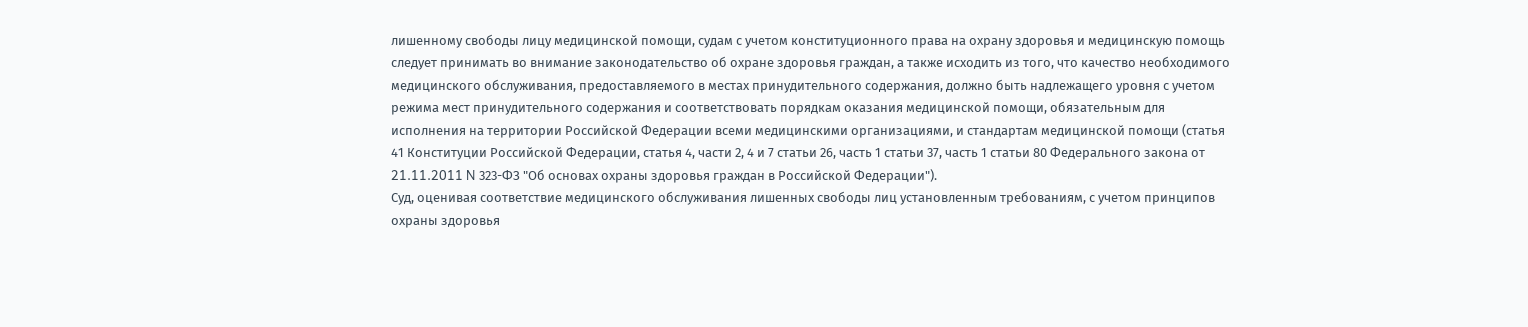лишенному свободы лицу медицинской помощи, судам с учетом конституционного права на охрану здоровья и медицинскую помощь следует принимать во внимание законодательство об охране здоровья граждан, а также исходить из того, что качество необходимого медицинского обслуживания, предоставляемого в местах принудительного содержания, должно быть надлежащего уровня с учетом режима мест принудительного содержания и соответствовать порядкам оказания медицинской помощи, обязательным для исполнения на территории Российской Федерации всеми медицинскими организациями, и стандартам медицинской помощи (статья 41 Конституции Российской Федерации, статья 4, части 2, 4 и 7 статьи 26, часть 1 статьи 37, часть 1 статьи 80 Федерального закона от 21.11.2011 N 323-ФЗ "Об основах охраны здоровья граждан в Российской Федерации").
Суд, оценивая соответствие медицинского обслуживания лишенных свободы лиц установленным требованиям, с учетом принципов охраны здоровья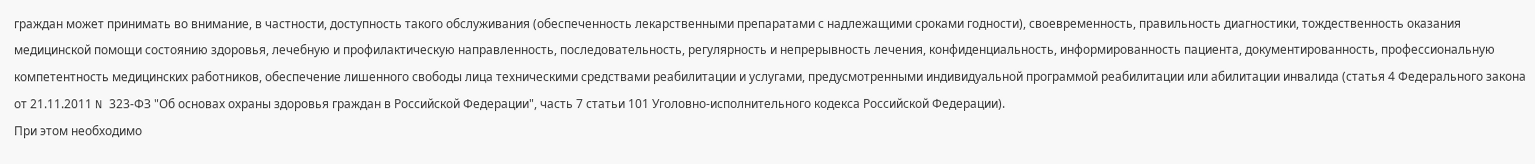граждан может принимать во внимание, в частности, доступность такого обслуживания (обеспеченность лекарственными препаратами с надлежащими сроками годности), своевременность, правильность диагностики, тождественность оказания медицинской помощи состоянию здоровья, лечебную и профилактическую направленность, последовательность, регулярность и непрерывность лечения, конфиденциальность, информированность пациента, документированность, профессиональную компетентность медицинских работников, обеспечение лишенного свободы лица техническими средствами реабилитации и услугами, предусмотренными индивидуальной программой реабилитации или абилитации инвалида (статья 4 Федерального закона от 21.11.2011 N 323-ФЗ "Об основах охраны здоровья граждан в Российской Федерации", часть 7 статьи 101 Уголовно-исполнительного кодекса Российской Федерации).
При этом необходимо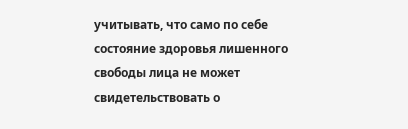учитывать, что само по себе состояние здоровья лишенного свободы лица не может свидетельствовать о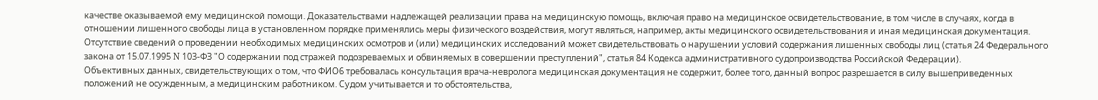качестве оказываемой ему медицинской помощи. Доказательствами надлежащей реализации права на медицинскую помощь, включая право на медицинское освидетельствование, в том числе в случаях, когда в отношении лишенного свободы лица в установленном порядке применялись меры физического воздействия, могут являться, например, акты медицинского освидетельствования и иная медицинская документация. Отсутствие сведений о проведении необходимых медицинских осмотров и (или) медицинских исследований может свидетельствовать о нарушении условий содержания лишенных свободы лиц (статья 24 Федерального закона от 15.07.1995 N 103-ФЗ "О содержании под стражей подозреваемых и обвиняемых в совершении преступлений", статья 84 Кодекса административного судопроизводства Российской Федерации).
Объективных данных, свидетельствующих о том, что ФИО6 требовалась консультация врача-невролога медицинская документация не содержит, более того, данный вопрос разрешается в силу вышеприведенных положений не осужденным, а медицинским работником. Судом учитывается и то обстоятельства,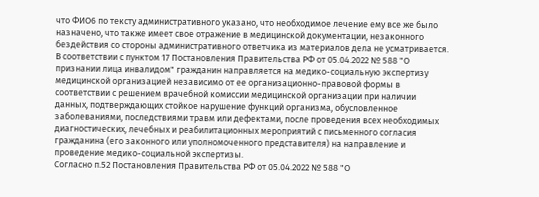что ФИО6 по тексту административного указано, что необходимое лечение ему все же было назначено, что также имеет свое отражение в медицинской документации, незаконного бездействия со стороны административного ответчика из материалов дела не усматривается.
В соответствии с пунктом 17 Постановления Правительства РФ от 05.04.2022 № 588 "О признании лица инвалидом" гражданин направляется на медико-социальную экспертизу медицинской организацией независимо от ее организационно-правовой формы в соответствии с решением врачебной комиссии медицинской организации при наличии данных, подтверждающих стойкое нарушение функций организма, обусловленное заболеваниями, последствиями травм или дефектами, после проведения всех необходимых диагностических, лечебных и реабилитационных мероприятий с письменного согласия гражданина (его законного или уполномоченного представителя) на направление и проведение медико-социальной экспертизы.
Согласно п.52 Постановления Правительства РФ от 05.04.2022 № 588 "О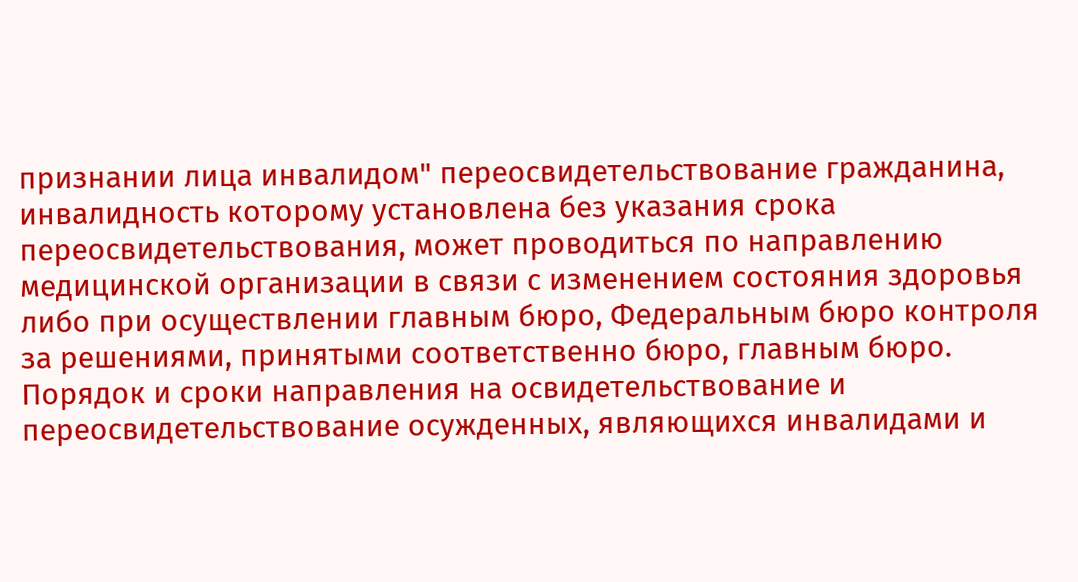признании лица инвалидом" переосвидетельствование гражданина, инвалидность которому установлена без указания срока переосвидетельствования, может проводиться по направлению медицинской организации в связи с изменением состояния здоровья либо при осуществлении главным бюро, Федеральным бюро контроля за решениями, принятыми соответственно бюро, главным бюро.
Порядок и сроки направления на освидетельствование и переосвидетельствование осужденных, являющихся инвалидами и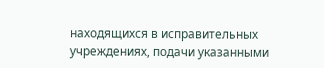находящихся в исправительных учреждениях, подачи указанными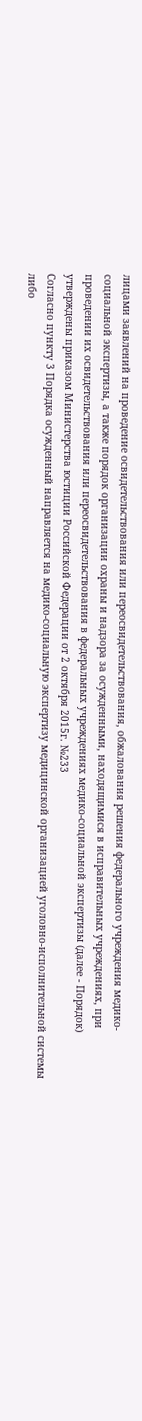лицами заявлений на проведение освидетельствования или переосвидетельствования, обжалования решения федерального учреждения медико-социальной экспертизы, а также порядок организации охраны и надзора за осужденными, находящимися в исправительных учреждениях, при проведении их освидетельствования или переосвидетельствования в федеральных учреждениях медико-социальной экспертизы (далее - Порядок) утверждены приказом Министерства юстиции Российской Федерации от 2 октября 2015г. №233
Согласно пункту 3 Порядка осужденный направляется на медико-социальную экспертизу медицинской организацией уголовно-исполнительной системы либо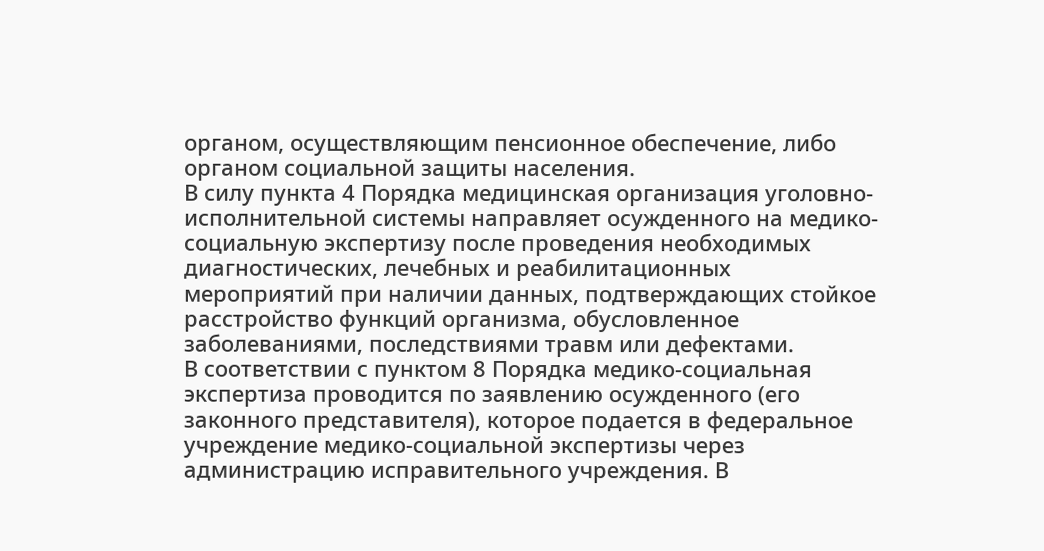органом, осуществляющим пенсионное обеспечение, либо органом социальной защиты населения.
В силу пункта 4 Порядка медицинская организация уголовно-исполнительной системы направляет осужденного на медико-социальную экспертизу после проведения необходимых диагностических, лечебных и реабилитационных мероприятий при наличии данных, подтверждающих стойкое расстройство функций организма, обусловленное заболеваниями, последствиями травм или дефектами.
В соответствии с пунктом 8 Порядка медико-социальная экспертиза проводится по заявлению осужденного (его законного представителя), которое подается в федеральное учреждение медико-социальной экспертизы через администрацию исправительного учреждения. В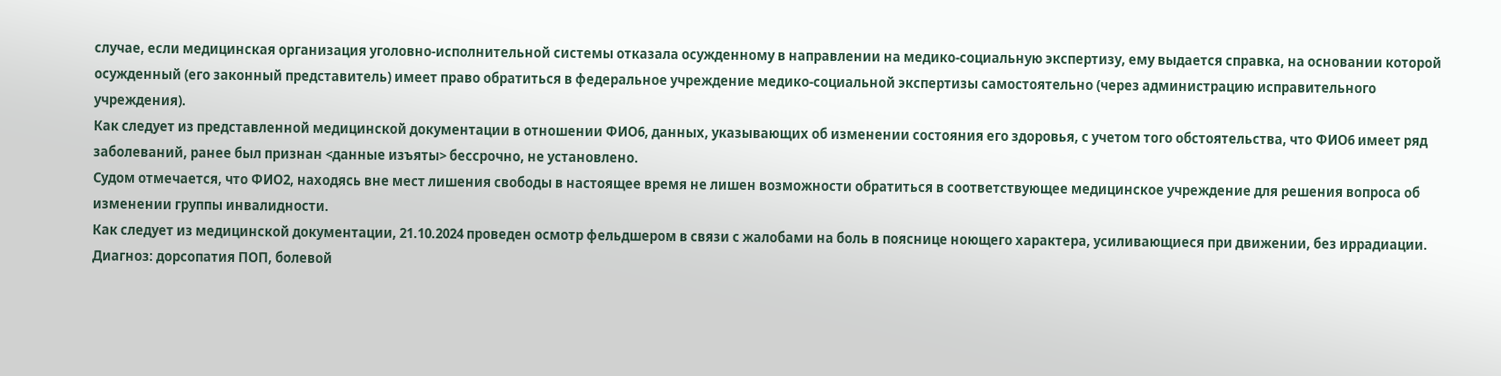случае, если медицинская организация уголовно-исполнительной системы отказала осужденному в направлении на медико-социальную экспертизу, ему выдается справка, на основании которой осужденный (его законный представитель) имеет право обратиться в федеральное учреждение медико-социальной экспертизы самостоятельно (через администрацию исправительного учреждения).
Как следует из представленной медицинской документации в отношении ФИО6, данных, указывающих об изменении состояния его здоровья, с учетом того обстоятельства, что ФИО6 имеет ряд заболеваний, ранее был признан <данные изъяты> бессрочно, не установлено.
Судом отмечается, что ФИО2, находясь вне мест лишения свободы в настоящее время не лишен возможности обратиться в соответствующее медицинское учреждение для решения вопроса об изменении группы инвалидности.
Как следует из медицинской документации, 21.10.2024 проведен осмотр фельдшером в связи с жалобами на боль в пояснице ноющего характера, усиливающиеся при движении, без иррадиации. Диагноз: дорсопатия ПОП, болевой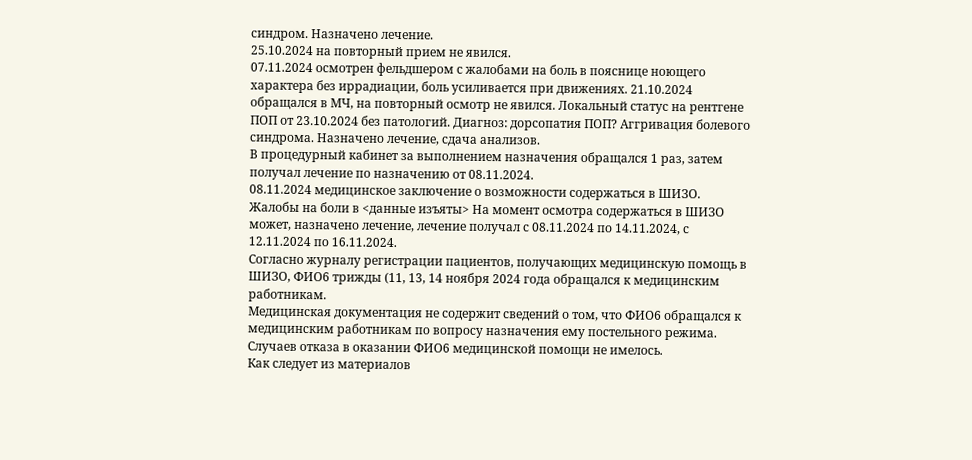синдром. Назначено лечение.
25.10.2024 на повторный прием не явился.
07.11.2024 осмотрен фельдшером с жалобами на боль в пояснице ноющего характера без иррадиации, боль усиливается при движениях. 21.10.2024 обращался в МЧ, на повторный осмотр не явился. Локальный статус на рентгене ПОП от 23.10.2024 без патологий. Диагноз: дорсопатия ПОП? Аггривация болевого синдрома. Назначено лечение, сдача анализов.
В процедурный кабинет за выполнением назначения обращался 1 раз, затем получал лечение по назначению от 08.11.2024.
08.11.2024 медицинское заключение о возможности содержаться в ШИЗО. Жалобы на боли в <данные изъяты> На момент осмотра содержаться в ШИЗО может, назначено лечение, лечение получал с 08.11.2024 по 14.11.2024, с 12.11.2024 по 16.11.2024.
Согласно журналу регистрации пациентов, получающих медицинскую помощь в ШИЗО, ФИО6 трижды (11, 13, 14 ноября 2024 года обращался к медицинским работникам.
Медицинская документация не содержит сведений о том, что ФИО6 обращался к медицинским работникам по вопросу назначения ему постельного режима.
Случаев отказа в оказании ФИО6 медицинской помощи не имелось.
Как следует из материалов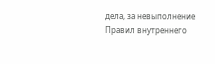дела, за невыполнение Правил внутреннего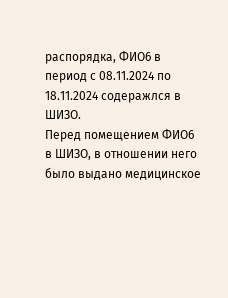распорядка, ФИО6 в период с 08.11.2024 по 18.11.2024 содеражлся в ШИЗО.
Перед помещением ФИО6 в ШИЗО, в отношении него было выдано медицинское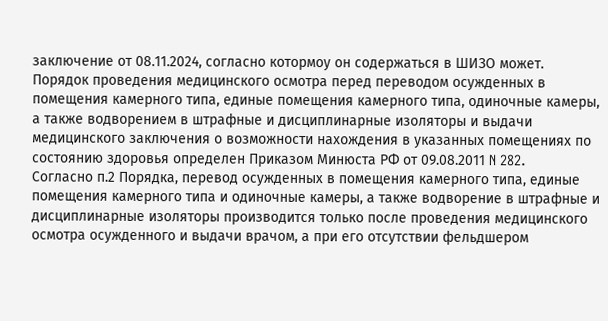заключение от 08.11.2024, согласно котормоу он содержаться в ШИЗО может.
Порядок проведения медицинского осмотра перед переводом осужденных в помещения камерного типа, единые помещения камерного типа, одиночные камеры, а также водворением в штрафные и дисциплинарные изоляторы и выдачи медицинского заключения о возможности нахождения в указанных помещениях по состоянию здоровья определен Приказом Минюста РФ от 09.08.2011 N 282.
Согласно п.2 Порядка, перевод осужденных в помещения камерного типа, единые помещения камерного типа и одиночные камеры, а также водворение в штрафные и дисциплинарные изоляторы производится только после проведения медицинского осмотра осужденного и выдачи врачом, а при его отсутствии фельдшером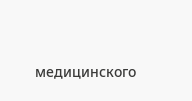медицинского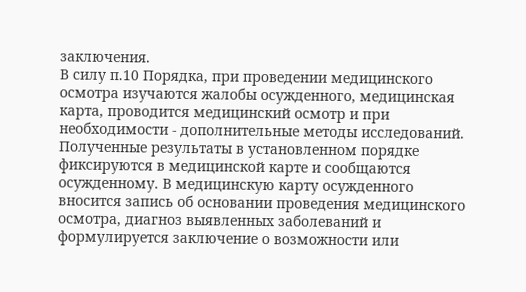заключения.
В силу п.10 Порядка, при проведении медицинского осмотра изучаются жалобы осужденного, медицинская карта, проводится медицинский осмотр и при необходимости - дополнительные методы исследований. Полученные результаты в установленном порядке фиксируются в медицинской карте и сообщаются осужденному. В медицинскую карту осужденного вносится запись об основании проведения медицинского осмотра, диагноз выявленных заболеваний и формулируется заключение о возможности или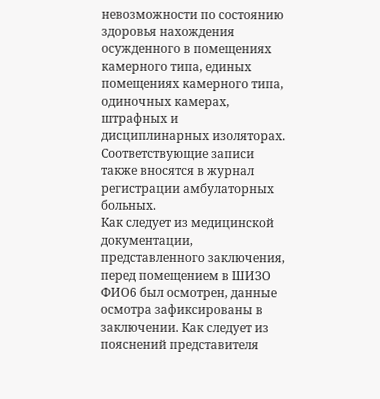невозможности по состоянию здоровья нахождения осужденного в помещениях камерного типа, единых помещениях камерного типа, одиночных камерах, штрафных и дисциплинарных изоляторах. Соответствующие записи также вносятся в журнал регистрации амбулаторных больных.
Как следует из медицинской документации, представленного заключения, перед помещением в ШИЗО ФИО6 был осмотрен, данные осмотра зафиксированы в заключении. Как следует из пояснений представителя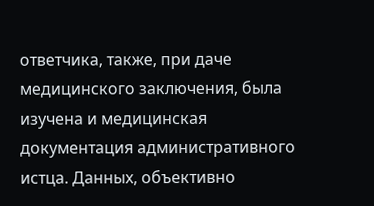ответчика, также, при даче медицинского заключения, была изучена и медицинская документация административного истца. Данных, объективно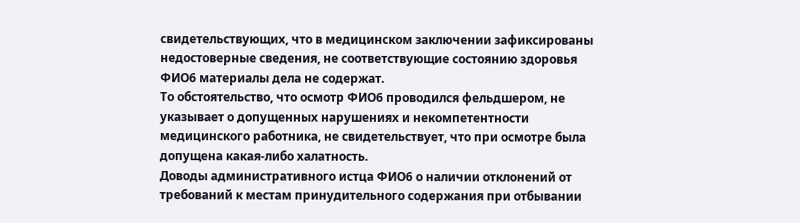свидетельствующих, что в медицинском заключении зафиксированы недостоверные сведения, не соответствующие состоянию здоровья ФИО6 материалы дела не содержат.
То обстоятельство, что осмотр ФИО6 проводился фельдшером, не указывает о допущенных нарушениях и некомпетентности медицинского работника, не свидетельствует, что при осмотре была допущена какая-либо халатность.
Доводы административного истца ФИО6 о наличии отклонений от требований к местам принудительного содержания при отбывании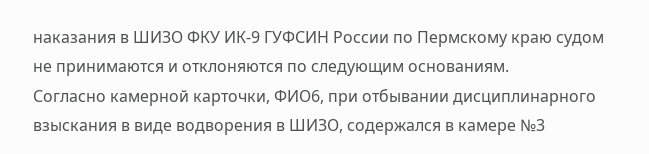наказания в ШИЗО ФКУ ИК-9 ГУФСИН России по Пермскому краю судом не принимаются и отклоняются по следующим основаниям.
Согласно камерной карточки, ФИО6, при отбывании дисциплинарного взыскания в виде водворения в ШИЗО, содержался в камере №3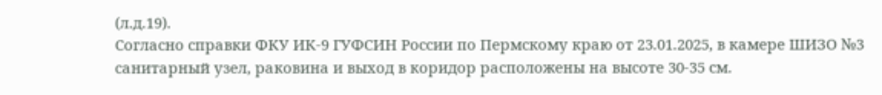(л.д.19).
Согласно справки ФКУ ИК-9 ГУФСИН России по Пермскому краю от 23.01.2025, в камере ШИЗО №3 санитарный узел, раковина и выход в коридор расположены на высоте 30-35 см.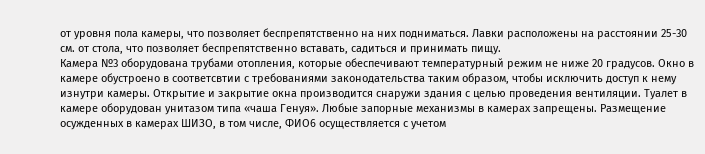от уровня пола камеры, что позволяет беспрепятственно на них подниматься. Лавки расположены на расстоянии 25-30 см. от стола, что позволяет беспрепятственно вставать, садиться и принимать пищу.
Камера №3 оборудована трубами отопления, которые обеспечивают температурный режим не ниже 20 градусов. Окно в камере обустроено в соответсвтии с требованиями законодательства таким образом, чтобы исключить доступ к нему изнутри камеры. Открытие и закрытие окна производится снаружи здания с целью проведения вентиляции. Туалет в камере оборудован унитазом типа «чаша Генуя». Любые запорные механизмы в камерах запрещены. Размещение осужденных в камерах ШИЗО, в том числе, ФИО6 осуществляется с учетом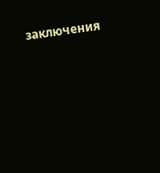заключения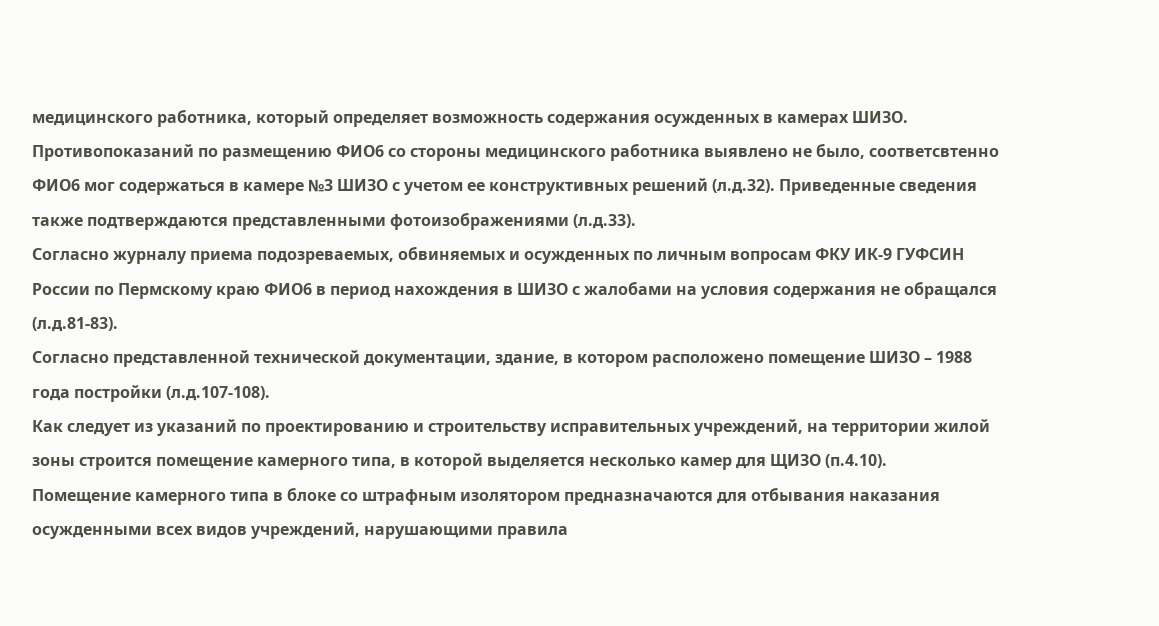медицинского работника, который определяет возможность содержания осужденных в камерах ШИЗО. Противопоказаний по размещению ФИО6 со стороны медицинского работника выявлено не было, соответсвтенно ФИО6 мог содержаться в камере №3 ШИЗО с учетом ее конструктивных решений (л.д.32). Приведенные сведения также подтверждаются представленными фотоизображениями (л.д.33).
Согласно журналу приема подозреваемых, обвиняемых и осужденных по личным вопросам ФКУ ИК-9 ГУФСИН России по Пермскому краю ФИО6 в период нахождения в ШИЗО с жалобами на условия содержания не обращался (л.д.81-83).
Согласно представленной технической документации, здание, в котором расположено помещение ШИЗО – 1988 года постройки (л.д.107-108).
Как следует из указаний по проектированию и строительству исправительных учреждений, на территории жилой зоны строится помещение камерного типа, в которой выделяется несколько камер для ЩИЗО (п.4.10).
Помещение камерного типа в блоке со штрафным изолятором предназначаются для отбывания наказания осужденными всех видов учреждений, нарушающими правила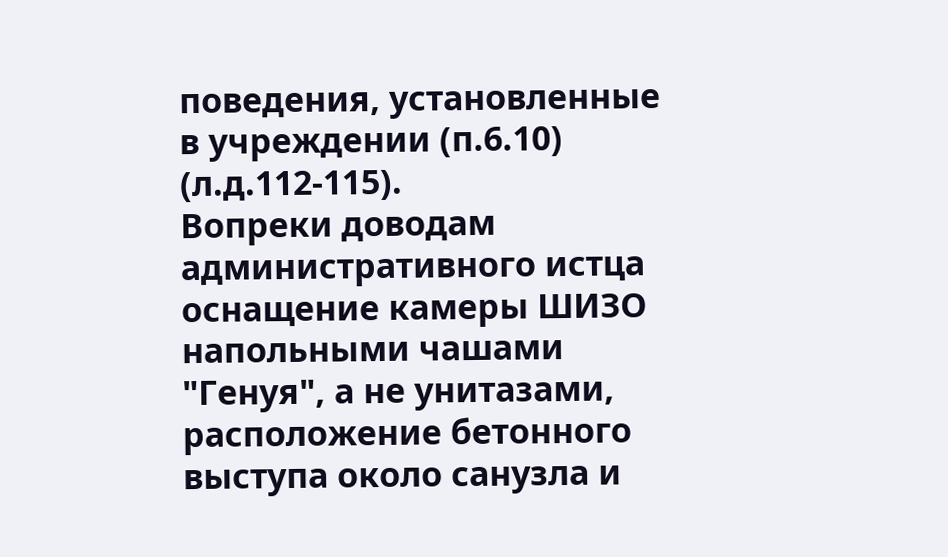поведения, установленные в учреждении (п.6.10) (л.д.112-115).
Вопреки доводам административного истца оснащение камеры ШИЗО напольными чашами "Генуя", а не унитазами, расположение бетонного выступа около санузла и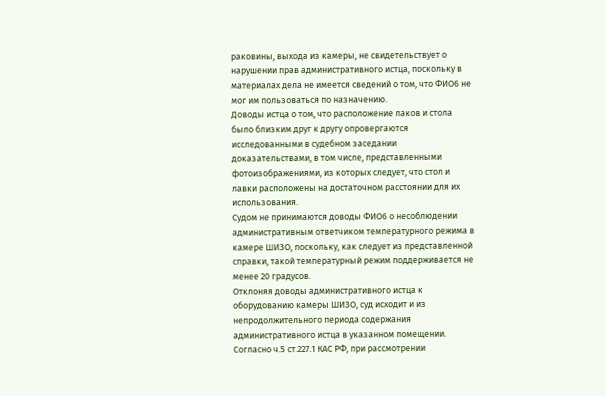раковины, выхода из камеры, не свидетельствует о нарушении прав административного истца, поскольку в материалах дела не имеется сведений о том, что ФИО6 не мог им пользоваться по назначению.
Доводы истца о том, что расположение лаков и стола было близким друг к другу опровергаются исследованными в судебном заседании доказательствами, в том числе, представленными фотоизображениями, из которых следует, что стол и лавки расположены на достаточном расстоянии для их использования.
Судом не принимаются доводы ФИО6 о несоблюдении административным ответчиком температурного режима в камере ШИЗО, поскольку, как следует из представленной справки, такой температурный режим поддерживается не менее 20 градусов.
Отклоняя доводы административного истца к оборудованию камеры ШИЗО, суд исходит и из непродолжительного периода содержания административного истца в указанном помещении.
Согласно ч.5 ст.227.1 КАС РФ, при рассмотрении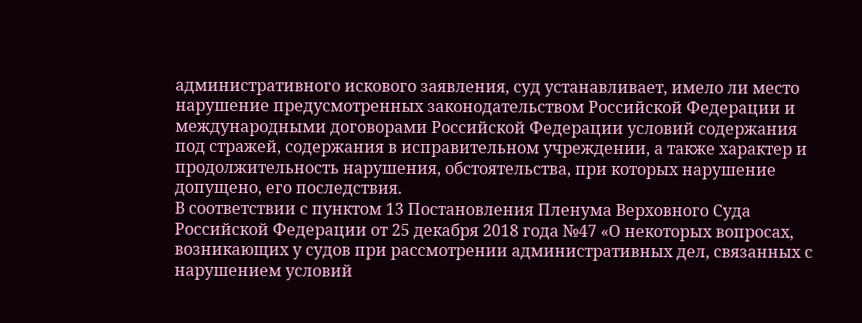административного искового заявления, суд устанавливает, имело ли место нарушение предусмотренных законодательством Российской Федерации и международными договорами Российской Федерации условий содержания под стражей, содержания в исправительном учреждении, а также характер и продолжительность нарушения, обстоятельства, при которых нарушение допущено, его последствия.
В соответствии с пунктом 13 Постановления Пленума Верховного Суда Российской Федерации от 25 декабря 2018 года №47 «О некоторых вопросах, возникающих у судов при рассмотрении административных дел, связанных с нарушением условий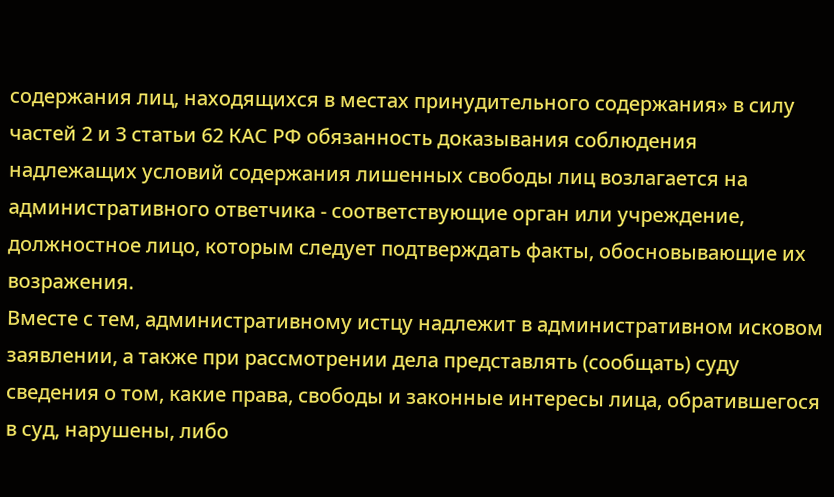содержания лиц, находящихся в местах принудительного содержания» в силу частей 2 и 3 статьи 62 КАС РФ обязанность доказывания соблюдения надлежащих условий содержания лишенных свободы лиц возлагается на административного ответчика - соответствующие орган или учреждение, должностное лицо, которым следует подтверждать факты, обосновывающие их возражения.
Вместе с тем, административному истцу надлежит в административном исковом заявлении, а также при рассмотрении дела представлять (сообщать) суду сведения о том, какие права, свободы и законные интересы лица, обратившегося в суд, нарушены, либо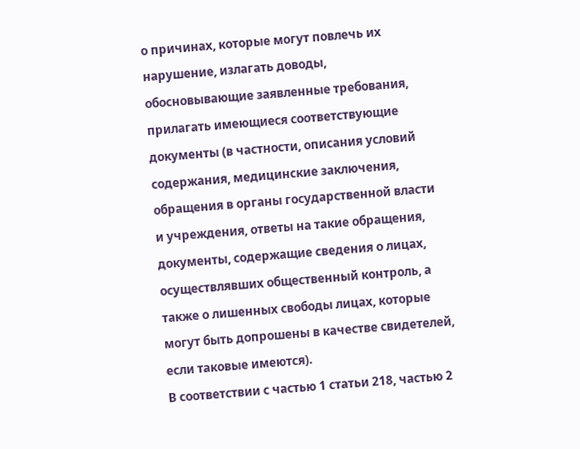о причинах, которые могут повлечь их нарушение, излагать доводы, обосновывающие заявленные требования, прилагать имеющиеся соответствующие документы (в частности, описания условий содержания, медицинские заключения, обращения в органы государственной власти и учреждения, ответы на такие обращения, документы, содержащие сведения о лицах, осуществлявших общественный контроль, а также о лишенных свободы лицах, которые могут быть допрошены в качестве свидетелей, если таковые имеются).
В соответствии с частью 1 статьи 218, частью 2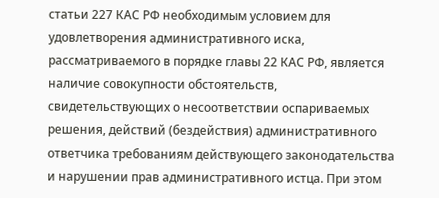статьи 227 КАС РФ необходимым условием для удовлетворения административного иска, рассматриваемого в порядке главы 22 КАС РФ, является наличие совокупности обстоятельств, свидетельствующих о несоответствии оспариваемых решения, действий (бездействия) административного ответчика требованиям действующего законодательства и нарушении прав административного истца. При этом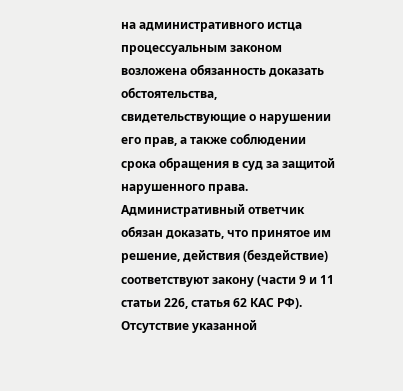на административного истца процессуальным законом возложена обязанность доказать обстоятельства, свидетельствующие о нарушении его прав, а также соблюдении срока обращения в суд за защитой нарушенного права. Административный ответчик обязан доказать, что принятое им решение, действия (бездействие) соответствуют закону (части 9 и 11 статьи 226, статья 62 КАС РФ).
Отсутствие указанной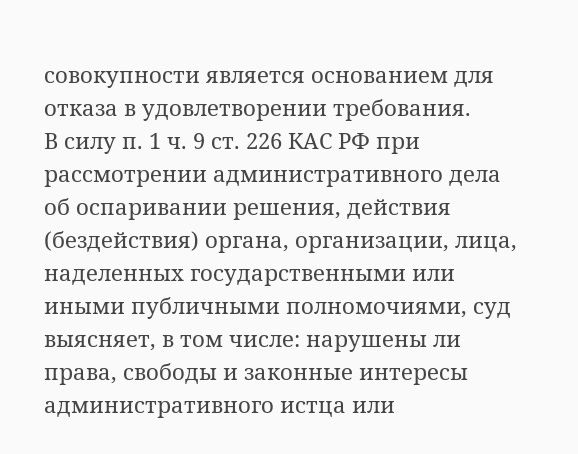совокупности является основанием для отказа в удовлетворении требования.
В силу п. 1 ч. 9 ст. 226 КАС РФ при рассмотрении административного дела об оспаривании решения, действия (бездействия) органа, организации, лица, наделенных государственными или иными публичными полномочиями, суд выясняет, в том числе: нарушены ли права, свободы и законные интересы административного истца или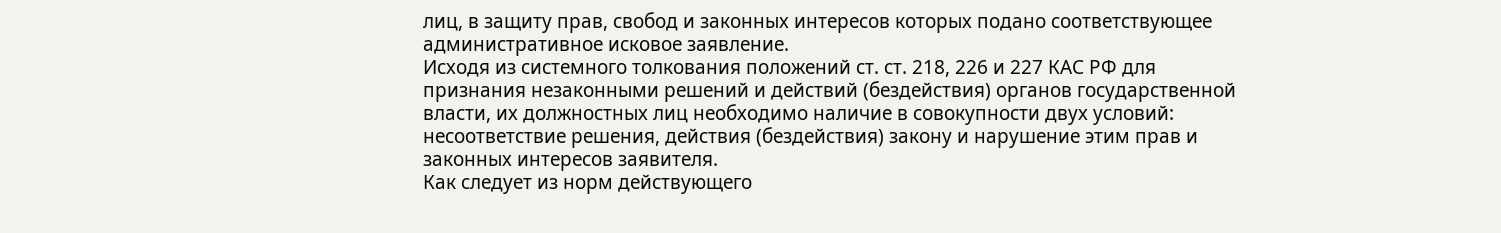лиц, в защиту прав, свобод и законных интересов которых подано соответствующее административное исковое заявление.
Исходя из системного толкования положений ст. ст. 218, 226 и 227 КАС РФ для признания незаконными решений и действий (бездействия) органов государственной власти, их должностных лиц необходимо наличие в совокупности двух условий: несоответствие решения, действия (бездействия) закону и нарушение этим прав и законных интересов заявителя.
Как следует из норм действующего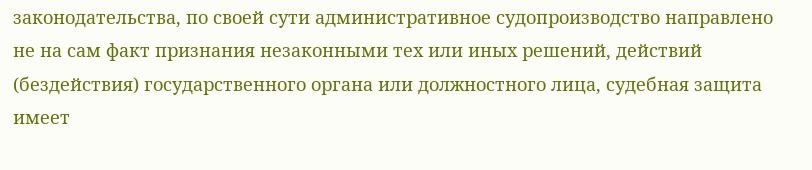законодательства, по своей сути административное судопроизводство направлено не на сам факт признания незаконными тех или иных решений, действий (бездействия) государственного органа или должностного лица, судебная защита имеет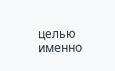целью именно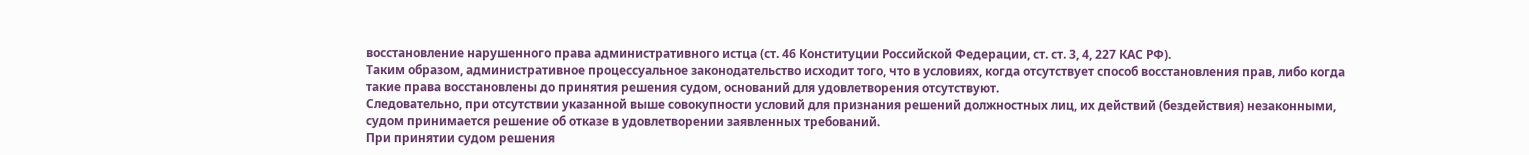восстановление нарушенного права административного истца (ст. 46 Конституции Российской Федерации, ст. ст. 3, 4, 227 КАС РФ).
Таким образом, административное процессуальное законодательство исходит того, что в условиях, когда отсутствует способ восстановления прав, либо когда такие права восстановлены до принятия решения судом, оснований для удовлетворения отсутствуют.
Следовательно, при отсутствии указанной выше совокупности условий для признания решений должностных лиц, их действий (бездействия) незаконными, судом принимается решение об отказе в удовлетворении заявленных требований.
При принятии судом решения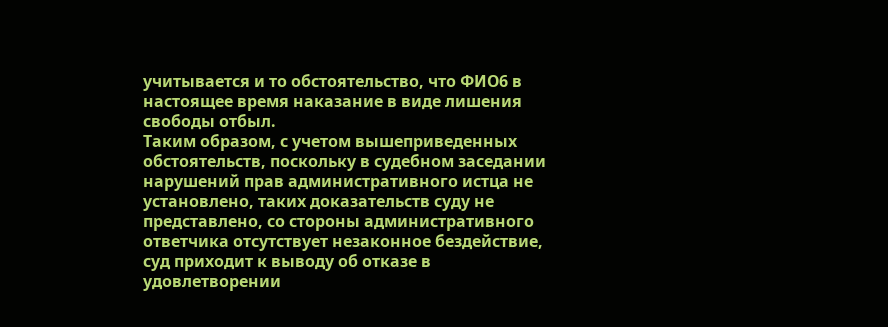учитывается и то обстоятельство, что ФИО6 в настоящее время наказание в виде лишения свободы отбыл.
Таким образом, с учетом вышеприведенных обстоятельств, поскольку в судебном заседании нарушений прав административного истца не установлено, таких доказательств суду не представлено, со стороны административного ответчика отсутствует незаконное бездействие, суд приходит к выводу об отказе в удовлетворении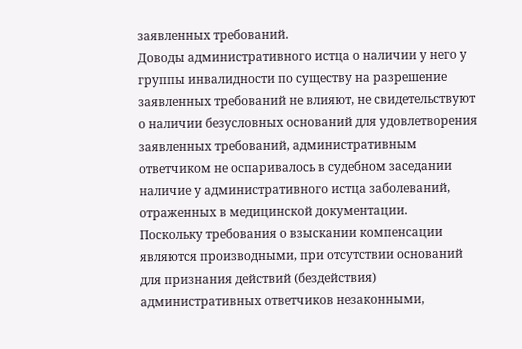заявленных требований.
Доводы административного истца о наличии у него у группы инвалидности по существу на разрешение заявленных требований не влияют, не свидетельствуют о наличии безусловных оснований для удовлетворения заявленных требований, административным ответчиком не оспаривалось в судебном заседании наличие у административного истца заболеваний, отраженных в медицинской документации.
Поскольку требования о взыскании компенсации являются производными, при отсутствии оснований для признания действий (бездействия) административных ответчиков незаконными,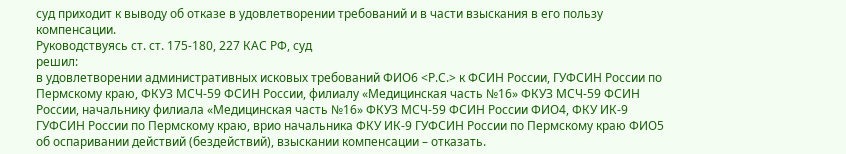суд приходит к выводу об отказе в удовлетворении требований и в части взыскания в его пользу компенсации.
Руководствуясь ст. ст. 175-180, 227 КАС РФ, суд
решил:
в удовлетворении административных исковых требований ФИО6 <Р.С.> к ФСИН России, ГУФСИН России по Пермскому краю, ФКУЗ МСЧ-59 ФСИН России, филиалу «Медицинская часть №16» ФКУЗ МСЧ-59 ФСИН России, начальнику филиала «Медицинская часть №16» ФКУЗ МСЧ-59 ФСИН России ФИО4, ФКУ ИК-9 ГУФСИН России по Пермскому краю, врио начальника ФКУ ИК-9 ГУФСИН России по Пермскому краю ФИО5 об оспаривании действий (бездействий), взыскании компенсации – отказать.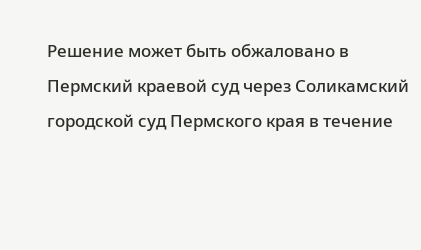Решение может быть обжаловано в Пермский краевой суд через Соликамский городской суд Пермского края в течение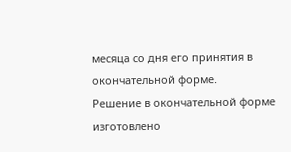месяца со дня его принятия в окончательной форме.
Решение в окончательной форме изготовлено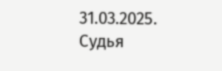31.03.2025.
Судья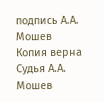подпись А.А. Мошев
Копия верна
Судья А.А. Мошев